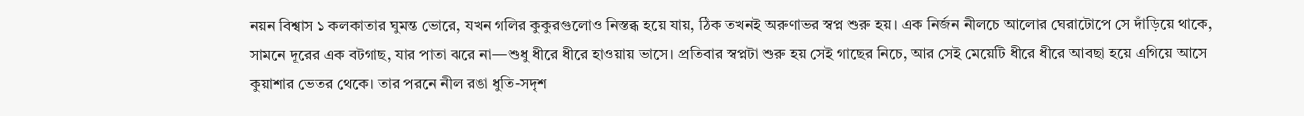নয়ন বিশ্বাস ১ কলকাতার ঘুমন্ত ভোরে, যখন গলির কুকুরগুলোও নিস্তব্ধ হয়ে যায়, ঠিক তখনই অরুণাভর স্বপ্ন শুরু হয়। এক নির্জন নীলচে আলোর ঘেরাটোপে সে দাঁড়িয়ে থাকে, সামনে দূরের এক বটগাছ, যার পাতা ঝরে না—শুধু ধীরে ধীরে হাওয়ায় ভাসে। প্রতিবার স্বপ্নটা শুরু হয় সেই গাছের নিচে, আর সেই মেয়েটি ধীরে ধীরে আবছা হয়ে এগিয়ে আসে কুয়াশার ভেতর থেকে। তার পরনে নীল রঙা ধুতি-সদৃশ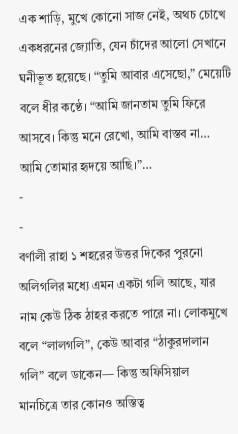এক শাড়ি, মুখে কোনো সাজ নেই, অথচ চোখে একধরনের জ্যোতি, যেন চাঁদের আলো সেখানে ঘনীভূত হয়েছে। “তুমি আবার এসেছো,” মেয়েটি বলে ধীর কণ্ঠে। “আমি জানতাম তুমি ফিরে আসবে। কিন্তু মনে রেখো, আমি বাস্তব না… আমি তোমার হৃদয়ে আছি।”…
-
-
বর্ণালী রাহা ১ শহরের উত্তর দিকের পুরনো অলিগলির মধ্যে এমন একটা গলি আছে, যার নাম কেউ ঠিক ঠাহর করতে পারে না। লোকমুখে বলে “লালগলি”, কেউ আবার “ঠাকুরদালান গলি” বলে ডাকেন— কিন্তু অফিসিয়াল মানচিত্রে তার কোনও অস্তিত্ব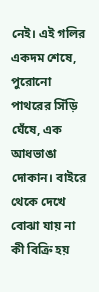নেই। এই গলির একদম শেষে, পুরোনো পাথরের সিঁড়ি ঘেঁষে, এক আধভাঙা দোকান। বাইরে থেকে দেখে বোঝা যায় না কী বিক্রি হয়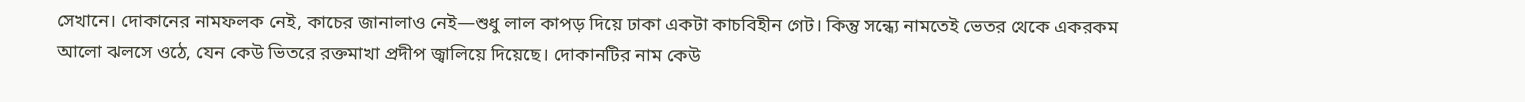সেখানে। দোকানের নামফলক নেই, কাচের জানালাও নেই—শুধু লাল কাপড় দিয়ে ঢাকা একটা কাচবিহীন গেট। কিন্তু সন্ধ্যে নামতেই ভেতর থেকে একরকম আলো ঝলসে ওঠে, যেন কেউ ভিতরে রক্তমাখা প্রদীপ জ্বালিয়ে দিয়েছে। দোকানটির নাম কেউ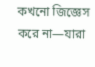কখনো জিজ্ঞেস করে না—যারা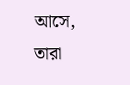আসে, তারা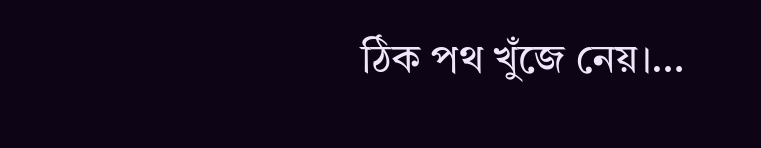ঠিক পথ খুঁজে নেয়।…